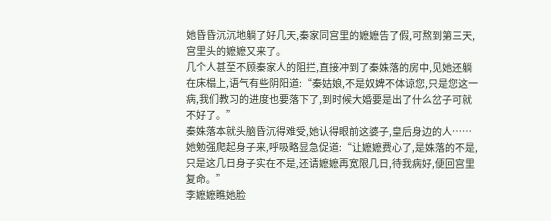她昏昏沉沉地躺了好几天,秦家同宫里的嬷嬷告了假,可熬到第三天,宫里头的嬷嬷又来了。
几个人甚至不顾秦家人的阻拦,直接冲到了秦姝落的房中,见她还躺在床榻上,语气有些阴阳道:“秦姑娘,不是奴婢不体谅您,只是您这一病,我们教习的进度也要落下了,到时候大婚要是出了什么岔子可就不好了。”
秦姝落本就头脑昏沉得难受,她认得眼前这婆子,皇后身边的人……
她勉强爬起身子来,呼吸略显急促道:“让嬷嬷费心了,是姝落的不是,只是这几日身子实在不是,还请嬷嬷再宽限几日,待我病好,便回宫里复命。”
李嬷嬷瞧她脸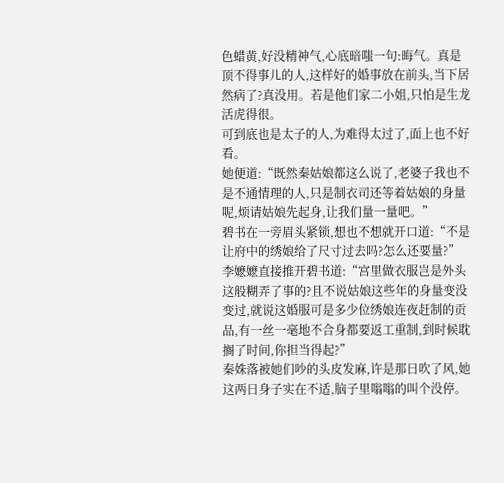色蜡黄,好没精神气,心底暗嗤一句:晦气。真是顶不得事儿的人,这样好的婚事放在前头,当下居然病了?真没用。若是他们家二小姐,只怕是生龙活虎得很。
可到底也是太子的人,为难得太过了,面上也不好看。
她便道:“既然秦姑娘都这么说了,老婆子我也不是不通情理的人,只是制衣司还等着姑娘的身量呢,烦请姑娘先起身,让我们量一量吧。”
碧书在一旁眉头紧锁,想也不想就开口道:“不是让府中的绣娘给了尺寸过去吗?怎么还要量?”
李嬷嬷直接推开碧书道:“宫里做衣服岂是外头这般糊弄了事的?且不说姑娘这些年的身量变没变过,就说这婚服可是多少位绣娘连夜赶制的贡品,有一丝一毫地不合身都要返工重制,到时候耽搁了时间,你担当得起?”
秦姝落被她们吵的头皮发麻,许是那日吹了风,她这两日身子实在不适,脑子里嗡嗡的叫个没停。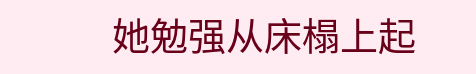她勉强从床榻上起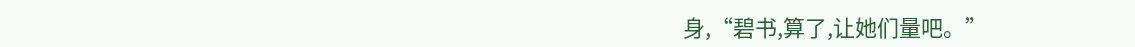身,“碧书,算了,让她们量吧。”